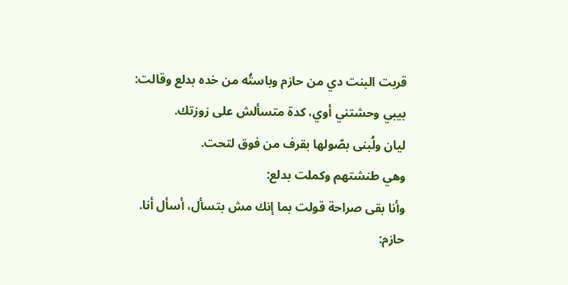قربت البنت دي من حازم وباستُه من خده بدلع وقالت:
بيبي وحشتني أوي، كدة متسألش على زوزتك.
ليان ولُبنى بصّولها بقرف من فوق لتحت.
وهي طنشتهم وكملت بدلع:
وأنا بقى صراحة قولت بما إنك مش بتسأل، أسأل أنا.
حازم: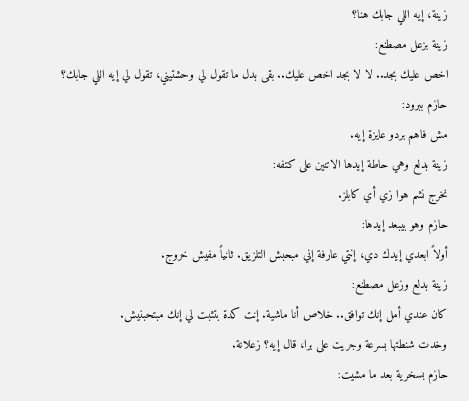زينة، إيه اللي جابك هنا؟
زينة بزعل مصطنع:
اخص عليك بجد.. لا لا بجد اخص عليك.. بقى بدل ما تقول لي وحشتيني، تقول لي إيه اللي جابك؟
حازم ببرود:
مش فاهم بردو عايزة إيه.
زينة بدلع وهي حاطة إيدها الاتنين على كتفه:
نخرج نشم هوا زي أي كابلز.
حازم وهو بيبعد إيدها:
أولاً ابعدي إيدك دي، إنتي عارفة إني مبحبش التلزيق. ثانياً مفيش خروج.
زينة بدلع وزعل مصطنع:
كان عندي أمل إنك توافق.. خلاص أنا ماشية. إنت كدة بتثبت لي إنك مبتحبنيش.
وخدت شنطتها بسرعة وجريت على برا، قال إيه؟ زعلانة.
حازم بسخرية بعد ما مشيت: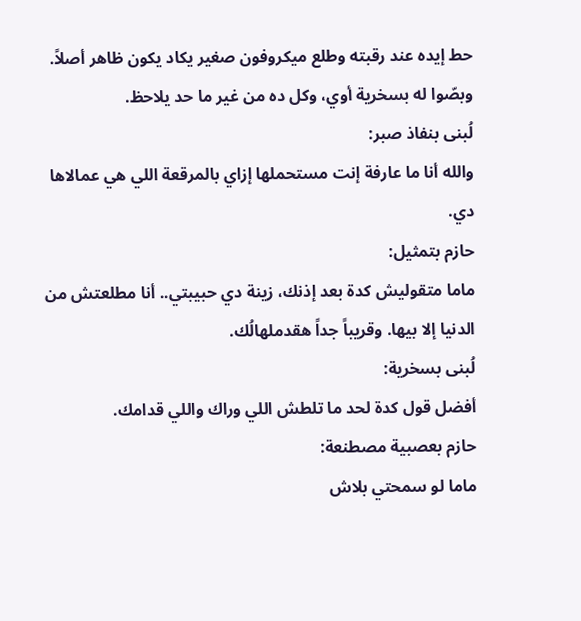حط إيده عند رقبته وطلع ميكروفون صغير يكاد يكون ظاهر أصلاً.
وبصّوا له بسخرية أوي، وكل ده من غير ما حد يلاحظ.
لُبنى بنفاذ صبر:
والله أنا ما عارفة إنت مستحملها إزاي بالمرقعة اللي هي عمالاها دي.
حازم بتمثيل:
ماما متقوليش كدة بعد إذنك، زينة دي حبيبتي.. أنا مطلعتش من الدنيا إلا بيها. وقريباً جداً هقدملهالُك.
لُبنى بسخرية:
أفضل قول كدة لحد ما تلطش اللي وراك واللي قدامك.
حازم بعصبية مصطنعة:
ماما لو سمحتي بلاش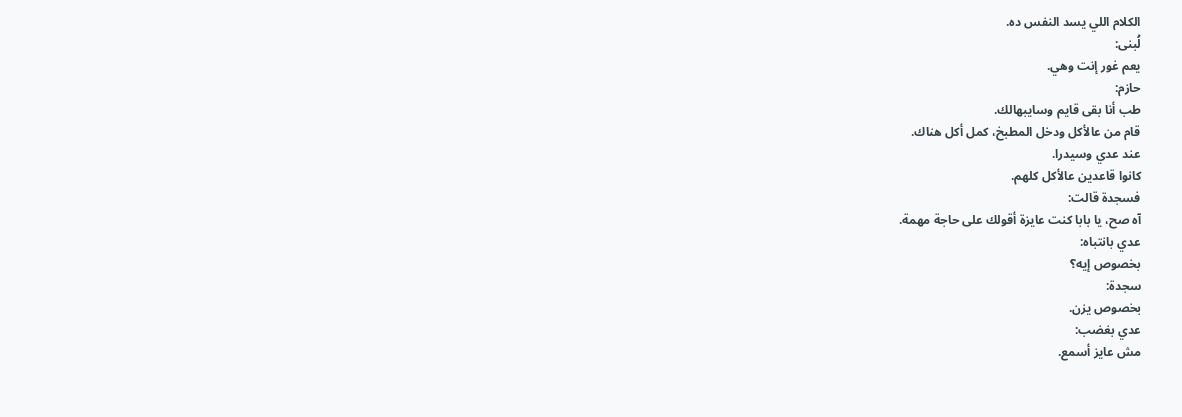الكلام اللي يسد النفس ده.
لُبنى:
يعم غور إنت وهي.
حازم:
طب أنا بقى قايم وسايبهالك.
قام من عالأكل ودخل المطبخ، كمل أكل هناك.
عند عدي وسيدرا.
كانوا قاعدين عالأكل كلهم.
فسجدة قالت:
آه صح، يا بابا كنت عايزة أقولك على حاجة مهمة.
عدي بانتباه:
بخصوص إيه؟
سجدة:
بخصوص يزن.
عدي بغضب:
مش عايز أسمع.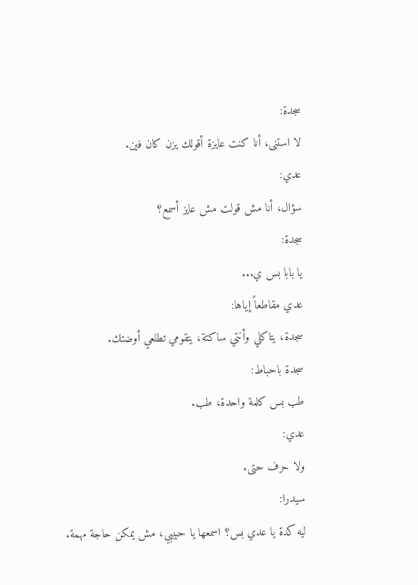سجدة:
لا استنى، أنا كنت عايزة أقولك يزن كان فين.
عدي:
سؤال، أنا مش قولت مش عايز أسمع؟
سجدة:
يا بابا بس ي...
عدي مقاطعاً إياها:
سجدة، يتاكلي وأنتي ساكتة، يتقومي تطلعي أوضتك.
سجدة باحباط:
طب بس كلمة واحدة، طب.
عدي:
ولا حرف حتى.
سيدرا:
ليه كدة يا عدي بس؟ اسمعها يا حبيبي، مش يمكن حاجة مهمة.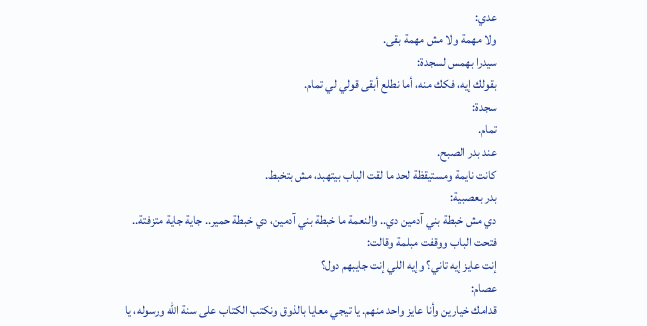عدي:
ولا مهمة ولا مش مهمة بقى.
سيدرا بهمس لسجدة:
بقولك إيه، فكك منه، أما نطلع أبقى قولي لي تمام.
سجدة:
تمام.
عند بدر الصبح.
كانت نايمة ومستيقظة لحد ما لقت الباب بيتهبد، مش بتخبط.
بدر بعصبية:
دي مش خبطة بني آدمين دي.. والنعمة ما خبطة بني آدمين، دي خبطة حمير.. جاية جاية متزفتة..
فتحت الباب ووقفت مبلمة وقالت:
إنت عايز إيه تاني؟ وإيه اللي إنت جايبهم دول؟
عصام:
قدامك خيارين وأنا عايز واحد منهم. يا تيجي معايا بالذوق ونكتب الكتاب على سنة الله ورسوله، يا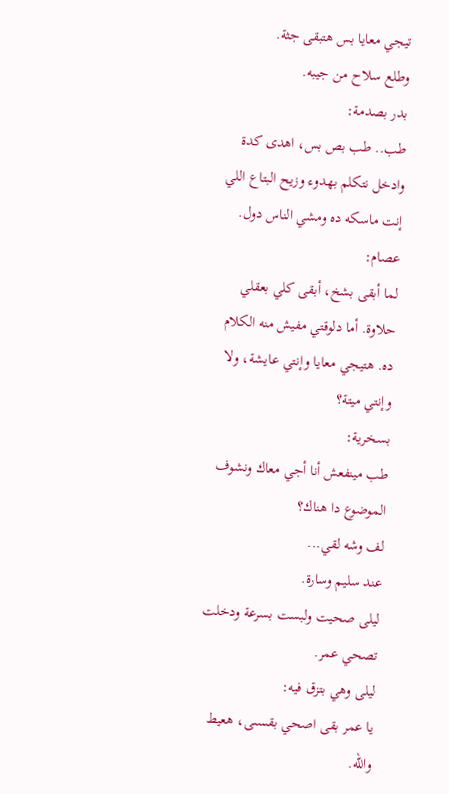تيجي معايا بس هتبقى جثة.
وطلع سلاح من جيبه.
بدر بصدمة:
طب.. طب بص بس، اهدى كدة وادخل نتكلم بهدوء وزيح البتاع اللي إنت ماسكه ده ومشي الناس دول.
عصام:
لما أبقى بشخ، أبقى كلي بعقلي حلاوة. أما دلوقتي مفيش منه الكلام ده. هتيجي معايا وإنتي عايشة، ولا وإنتي ميتة؟
بسخرية:
طب مينفعش أنا أجي معاك ونشوف الموضوع دا هناك؟
لف وشه لقي...
عند سليم وسارة.
ليلى صحيت ولبست بسرعة ودخلت تصحي عمر.
ليلى وهي بتزق فيه:
يا عمر بقى اصحي بقىىىىى، هعيط والله.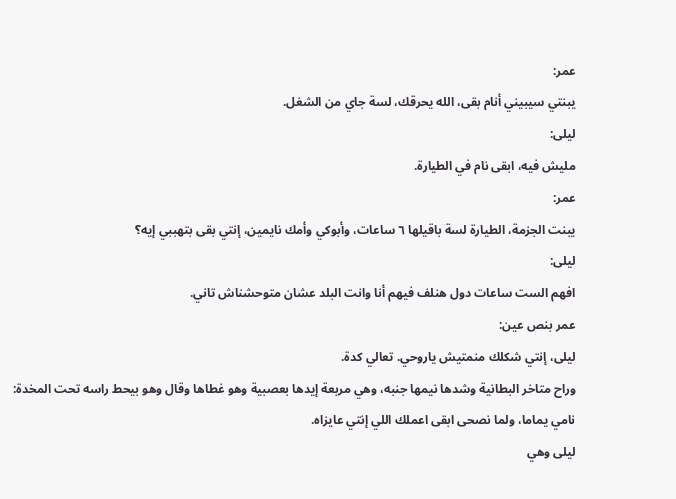عمر:
يبنتي سيبيني أنام بقى، الله يحرقك، لسة جاي من الشغل.
ليلى:
مليش فيه، ابقى نام في الطيارة.
عمر:
يبنت الجزمة، الطيارة لسة باقيلها ٦ ساعات، وأبوكي وأمك نايمين، إنتي بقى بتهببي إيه؟
ليلى:
افهم الست ساعات دول هنلف فيهم أنا وانت البلد عشان متوحشناش تاني.
عمر بنص عين:
ليلى، إنتي شكلك منمتيش ياروحي. تعالي كدة.
وراح متاخر البطانية وشدها نيمها جنبه، وهي مربعة إيدها بعصبية وهو غطاها وقال وهو بيحط راسه تحت المخدة:
نامي يماما، ولما نصحى ابقى اعملك اللي إنتي عايزاه.
ليلى وهي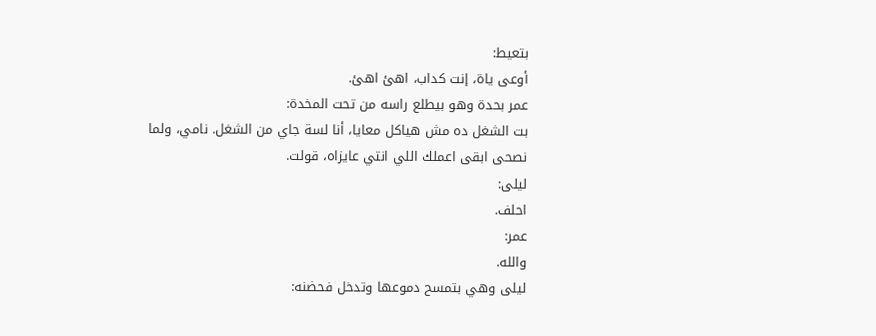بتعيط:
أوعى ياة، إنت كداب، اهئ اهئ.
عمر بحدة وهو بيطلع راسه من تحت المخدة:
بت الشغل ده مش هياكل معايا، أنا لسة جاي من الشغل. نامي، ولما نصحى ابقى اعملك اللي انتي عايزاه، قولت.
ليلى:
احلف.
عمر:
والله.
ليلى وهي بتمسح دموعها وتدخل فحضنه: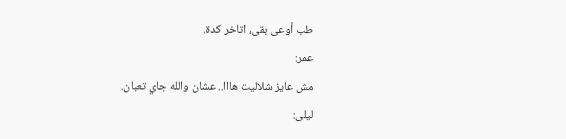طب أوعى بقى، اتاخر كدة.
عمر:
مش عايز شلاليت هااا.. عشان والله جاي تعبان.
ليلى: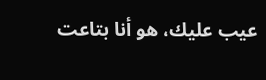عيب عليك، هو أنا بتاعت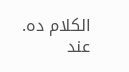الكلام ده.
عند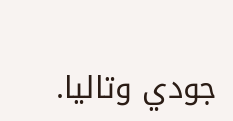جودي وتاليا.